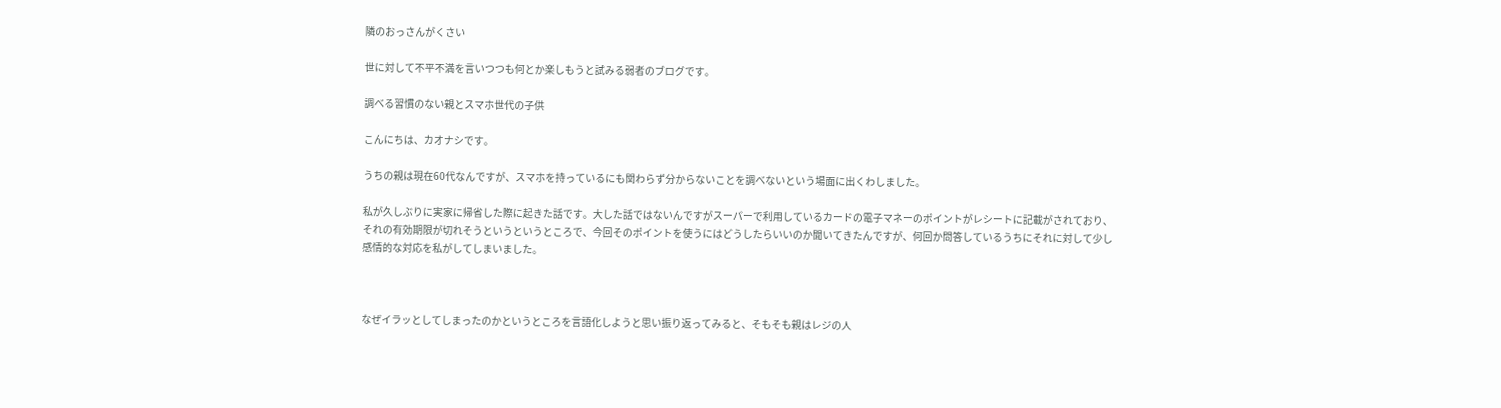隣のおっさんがくさい

世に対して不平不満を言いつつも何とか楽しもうと試みる弱者のブログです。

調べる習慣のない親とスマホ世代の子供

こんにちは、カオナシです。

うちの親は現在60代なんですが、スマホを持っているにも関わらず分からないことを調べないという場面に出くわしました。

私が久しぶりに実家に帰省した際に起きた話です。大した話ではないんですがスーパーで利用しているカードの電子マネーのポイントがレシートに記載がされており、それの有効期限が切れそうというというところで、今回そのポイントを使うにはどうしたらいいのか聞いてきたんですが、何回か問答しているうちにそれに対して少し感情的な対応を私がしてしまいました。



なぜイラッとしてしまったのかというところを言語化しようと思い振り返ってみると、そもそも親はレジの人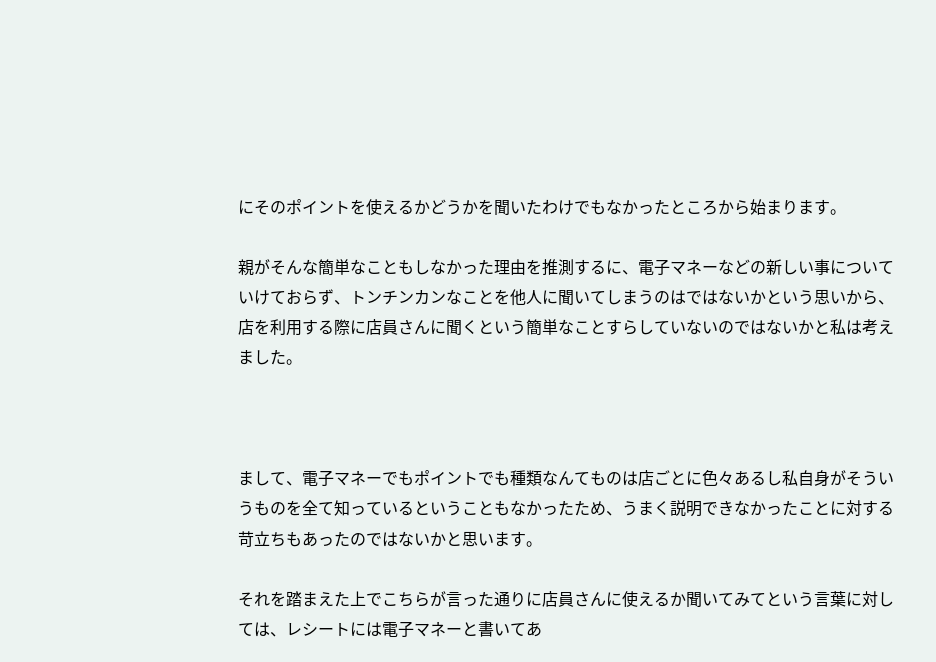にそのポイントを使えるかどうかを聞いたわけでもなかったところから始まります。

親がそんな簡単なこともしなかった理由を推測するに、電子マネーなどの新しい事についていけておらず、トンチンカンなことを他人に聞いてしまうのはではないかという思いから、店を利用する際に店員さんに聞くという簡単なことすらしていないのではないかと私は考えました。



まして、電子マネーでもポイントでも種類なんてものは店ごとに色々あるし私自身がそういうものを全て知っているということもなかったため、うまく説明できなかったことに対する苛立ちもあったのではないかと思います。

それを踏まえた上でこちらが言った通りに店員さんに使えるか聞いてみてという言葉に対しては、レシートには電子マネーと書いてあ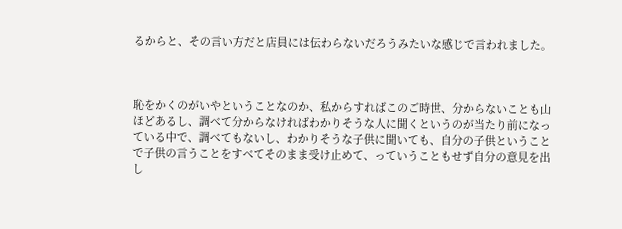るからと、その言い方だと店員には伝わらないだろうみたいな感じで言われました。



恥をかくのがいやということなのか、私からすればこのご時世、分からないことも山ほどあるし、調べて分からなければわかりそうな人に聞くというのが当たり前になっている中で、調べてもないし、わかりそうな子供に聞いても、自分の子供ということで子供の言うことをすべてそのまま受け止めて、っていうこともせず自分の意見を出し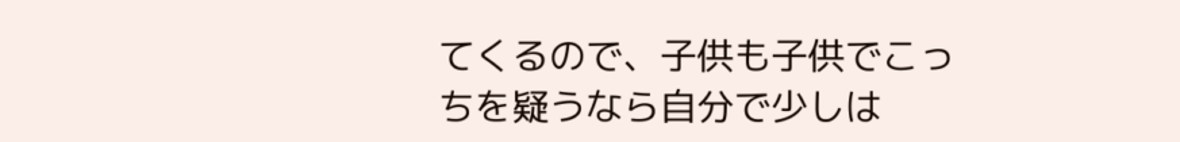てくるので、子供も子供でこっちを疑うなら自分で少しは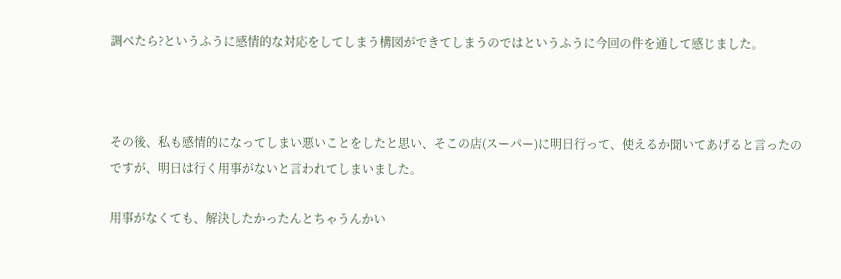調べたら?というふうに感情的な対応をしてしまう構図ができてしまうのではというふうに今回の件を通して感じました。



その後、私も感情的になってしまい悪いことをしたと思い、そこの店(スーパー)に明日行って、使えるか聞いてあげると言ったのですが、明日は行く用事がないと言われてしまいました。

用事がなくても、解決したかったんとちゃうんかい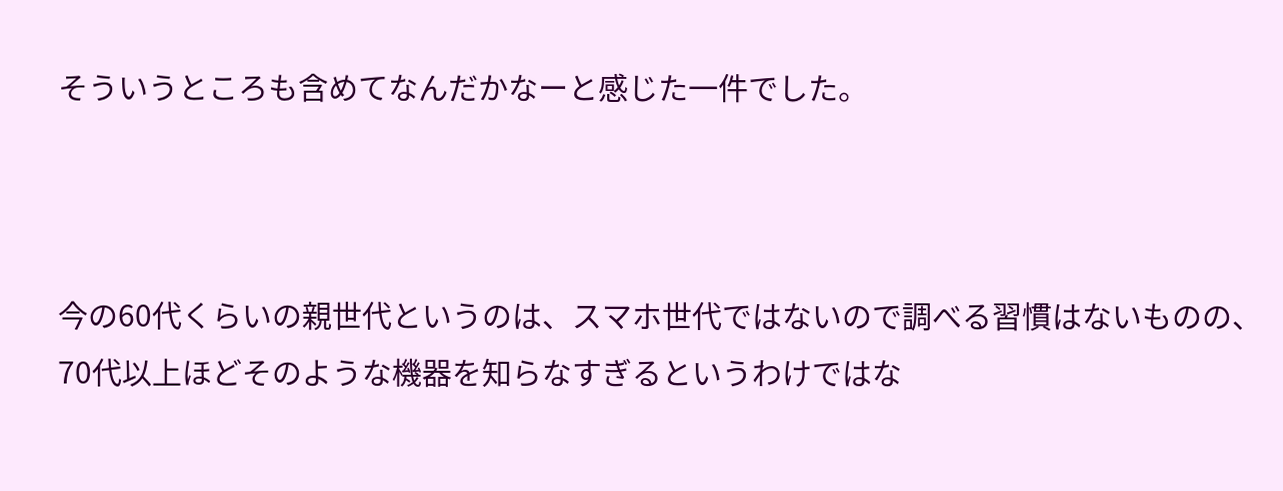そういうところも含めてなんだかなーと感じた一件でした。



今の60代くらいの親世代というのは、スマホ世代ではないので調べる習慣はないものの、70代以上ほどそのような機器を知らなすぎるというわけではな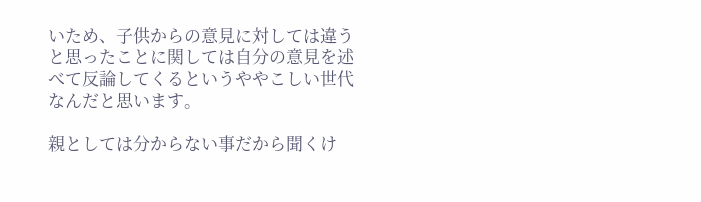いため、子供からの意見に対しては違うと思ったことに関しては自分の意見を述べて反論してくるというややこしい世代なんだと思います。

親としては分からない事だから聞くけ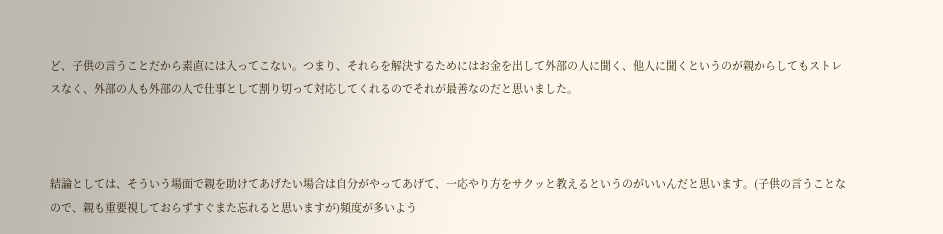ど、子供の言うことだから素直には入ってこない。つまり、それらを解決するためにはお金を出して外部の人に聞く、他人に聞くというのが親からしてもストレスなく、外部の人も外部の人で仕事として割り切って対応してくれるのでそれが最善なのだと思いました。



結論としては、そういう場面で親を助けてあげたい場合は自分がやってあげて、一応やり方をサクッと教えるというのがいいんだと思います。(子供の言うことなので、親も重要視しておらずすぐまた忘れると思いますが)頻度が多いよう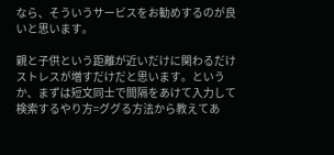なら、そういうサービスをお勧めするのが良いと思います。

親と子供という距離が近いだけに関わるだけストレスが増すだけだと思います。というか、まずは短文同士で間隔をあけて入力して検索するやり方=ググる方法から教えてあ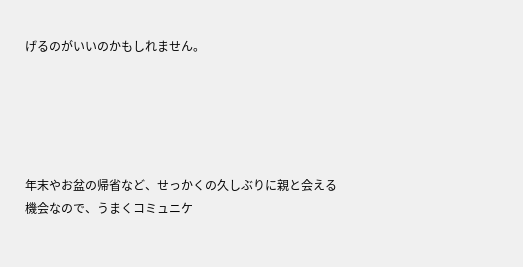げるのがいいのかもしれません。





年末やお盆の帰省など、せっかくの久しぶりに親と会える機会なので、うまくコミュニケ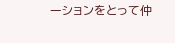ーションをとって仲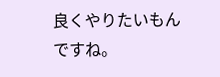良くやりたいもんですね。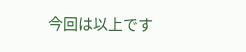今回は以上です